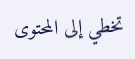تخطي إلى المحتوى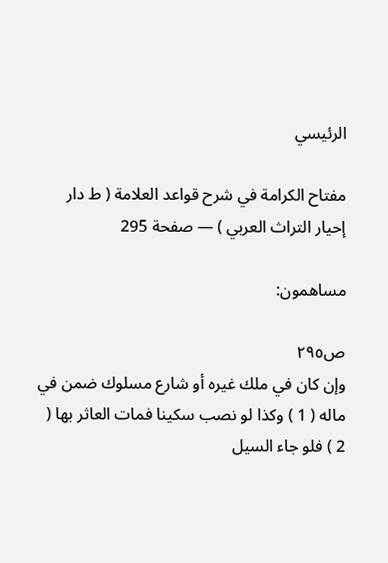الرئيسي

مفتاح الكرامة في شرح قواعد العلامة ( ط دار إحيار التراث العربي ) — صفحة 295

مساهمون:

ص٢٩٥
وإن كان في ملك غيره أو شارع مسلوك ضمن في ماله ( 1 ) وكذا لو نصب سكينا فمات العاثر بها ( 2 ) فلو جاء السيل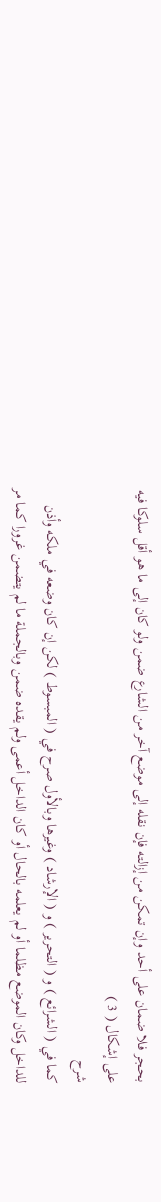بحجر فلا ضمان على أحد وإن تمكن من إزالته فإن نقله إلى موضع آخر من الشارع ضمن ولو كان إلى ما هو أقل سلوكا فيه على إشكال ( 3 )
شرح
كما في ( الشرائع ) و ( التحرير ) و ( الإرشاد ) وغيرها وبالأول صرح في ( المبسوط ) لكن إن كان وضعه في ملكه وأذن للداخل وكان الموضع مظلما أو لم يعلمه بالحال أو كان الداخل أعمى ولم يقده ضمن وبالجملة ما لم يتضمن غرورا كما مر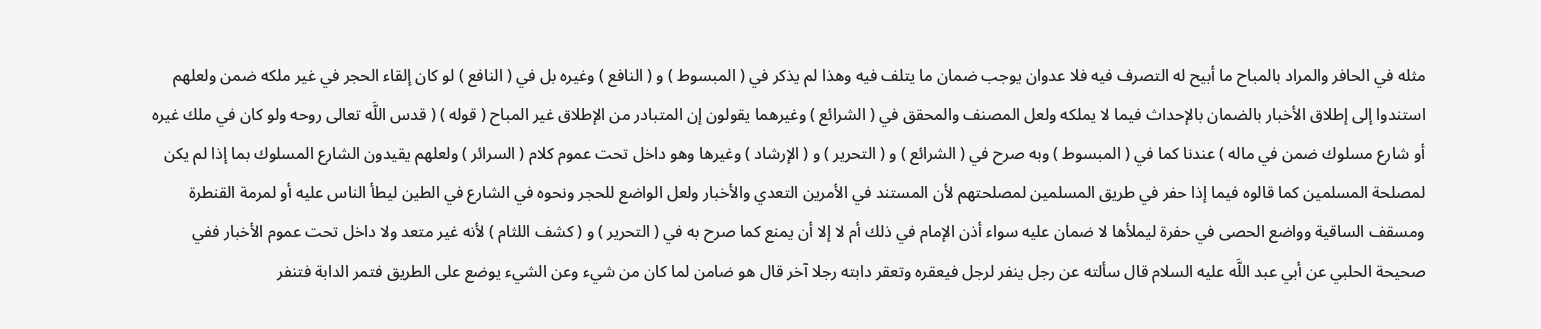مثله في الحافر والمراد بالمباح ما أبيح له التصرف فيه فلا عدوان يوجب ضمان ما يتلف فيه وهذا لم يذكر في ( المبسوط ) و ( النافع ) وغيره بل في ( النافع ) لو كان إلقاء الحجر في غير ملكه ضمن ولعلهم استندوا إلى إطلاق الأخبار بالضمان بالإحداث فيما لا يملكه ولعل المصنف والمحقق في ( الشرائع ) وغيرهما يقولون إن المتبادر من الإطلاق غير المباح ( قوله ) ( قدس اللَّه تعالى روحه ولو كان في ملك غيره أو شارع مسلوك ضمن في ماله ) عندنا كما في ( المبسوط ) وبه صرح في ( الشرائع ) و ( التحرير ) و ( الإرشاد ) وغيرها وهو داخل تحت عموم كلام ( السرائر ) ولعلهم يقيدون الشارع المسلوك بما إذا لم يكن لمصلحة المسلمين كما قالوه فيما إذا حفر في طريق المسلمين لمصلحتهم لأن المستند في الأمرين التعدي والأخبار ولعل الواضع للحجر ونحوه في الشارع في الطين ليطأ الناس عليه أو لمرمة القنطرة ومسقف الساقية وواضع الحصى في حفرة ليملأها لا ضمان عليه سواء أذن الإمام في ذلك أم لا إلا أن يمنع كما صرح به في ( التحرير ) و ( كشف اللثام ) لأنه غير متعد ولا داخل تحت عموم الأخبار ففي صحيحة الحلبي عن أبي عبد اللَّه عليه السلام قال سألته عن رجل ينفر لرجل فيعقره وتعقر دابته رجلا آخر قال هو ضامن لما كان من شيء وعن الشيء يوضع على الطريق فتمر الدابة فتنفر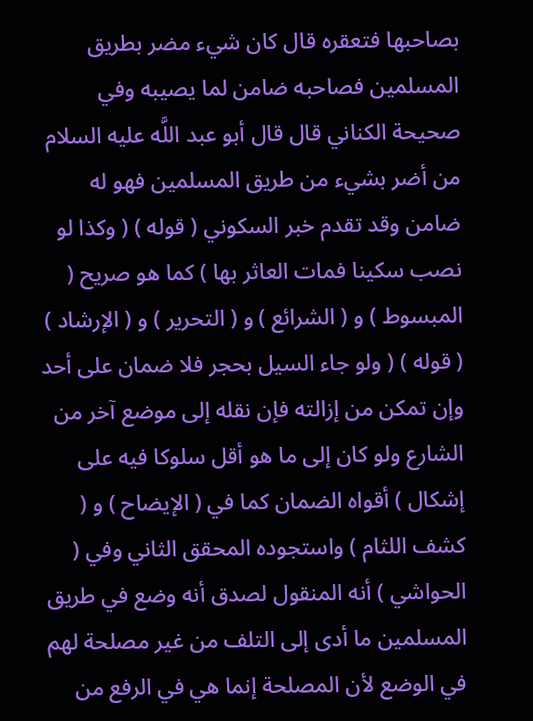بصاحبها فتعقره قال كان شيء مضر بطريق المسلمين فصاحبه ضامن لما يصيبه وفي صحيحة الكناني قال قال أبو عبد اللَّه عليه السلام من أضر بشيء من طريق المسلمين فهو له ضامن وقد تقدم خبر السكوني ( قوله ) ( وكذا لو نصب سكينا فمات العاثر بها ) كما هو صريح ( المبسوط ) و ( الشرائع ) و ( التحرير ) و ( الإرشاد ) ( قوله ) ( ولو جاء السيل بحجر فلا ضمان على أحد وإن تمكن من إزالته فإن نقله إلى موضع آخر من الشارع ولو كان إلى ما هو أقل سلوكا فيه على إشكال ) أقواه الضمان كما في ( الإيضاح ) و ( كشف اللثام ) واستجوده المحقق الثاني وفي ( الحواشي ) أنه المنقول لصدق أنه وضع في طريق المسلمين ما أدى إلى التلف من غير مصلحة لهم في الوضع لأن المصلحة إنما هي في الرفع من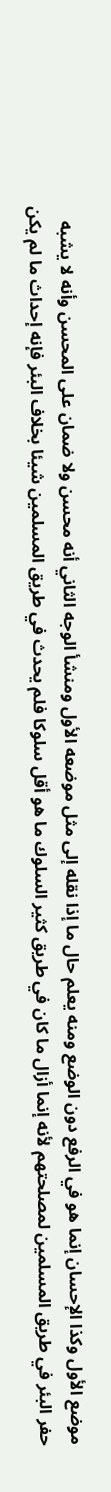موضع الأول وكذا الإحسان إنما هو في الرفع دون الوضع ومنه يعلم حال ما إذا نقله إلى مثل موضعه الأول ومنشأ الوجه الثاني أنه محسن ولا ضمان على المحسن وأنه لا يشبه حفر البئر في طريق المسلمين لمصلحتهم لأنه إنما أزال ما كان في طريق كثير السلوك ما هو أقل سلوكا فلم يحدث في طريق المسلمين شيئا بخلاف البئر فإنه إحداث ما لم يكن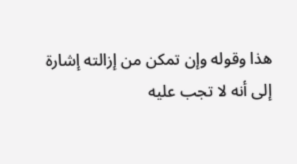هذا وقوله وإن تمكن من إزالته إشارة إلى أنه لا تجب عليه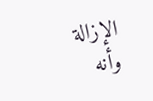الإزالة وأنه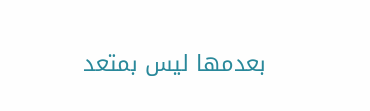بعدمها ليس بمتعد